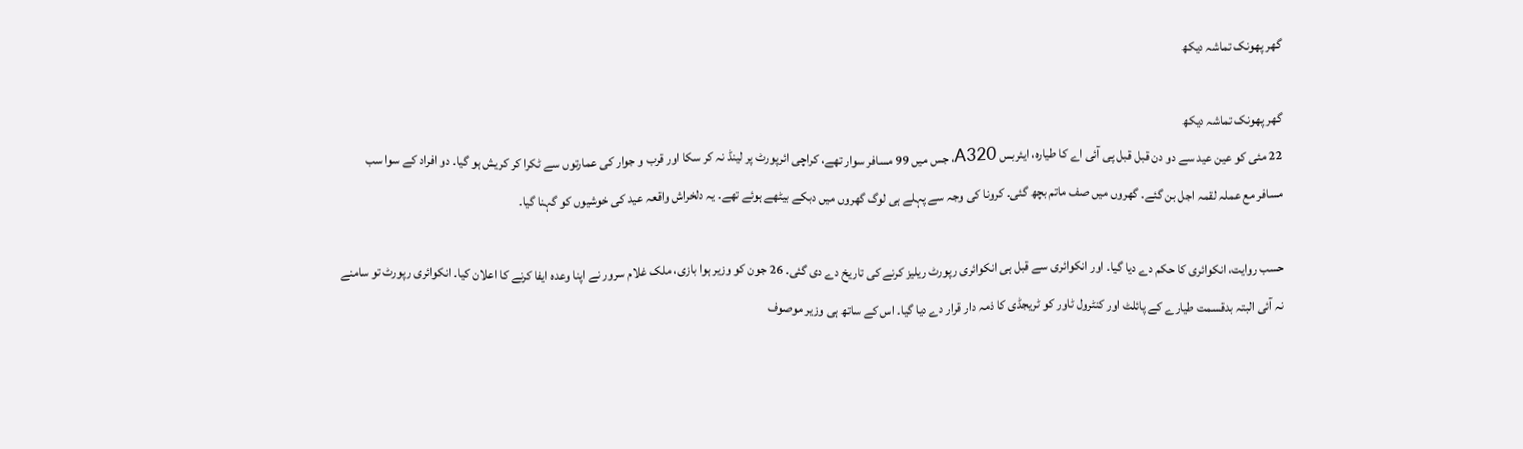گھر پھونک تماشہ دیکھ

گھر پھونک تماشہ دیکھ
22 مئی کو عین عید سے دو دن قبل قبل پی آئی اے کا طیارہ، ایئربس A320، جس میں 99 مسافر سوار تھے، کراچی ائرپورٹ پر لینڈ نہ کر سکا اور قرب و جوار کی عمارتوں سے ٹکرا کر کریش ہو گیا۔ دو افراد کے سوا سب مسافر مع عملہ لقمہ اجل بن گئے۔ گھروں میں صف ماتم بچھ گئی۔ کرونا کی وجہ سے پہلے ہی لوگ گھروں میں دبکے بیٹھے ہوئے تھے۔ یہ دلخراش واقعہ عيد کی خوشیوں کو گہنا گیا۔

حسب روایت، انکوائری کا حکم دے دیا گیا۔ اور انکوائری سے قبل ہی انکوائری رپورٹ ریلیز کرنے کی تاریخ دے دی گئی۔ 26 جون کو وزیر ہوا بازی، ملک غلام سرور نے اپنا وعده ايفا کرنے کا اعلان کیا۔ انکوائری رپورٹ تو سامنے نہ آئی البتہ بدقسمت طیارے کے پائلٹ اور کنٹرول ٹاور کو ٹریجڈی کا ذمہ دار قرار دے دیا گیا۔ اس کے ساتھ ہی وزیر موصوف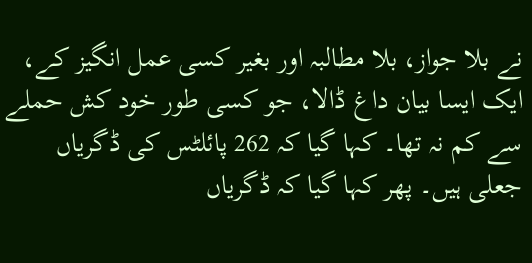نے بلا جواز، بلا مطالبہ اور بغیر کسی عمل انگیز کے، ایک ایسا بیان داغ ڈالا، جو کسی طور خود کش حملے سے كم نہ تھا۔ کہا گیا کہ 262 پائلٹس کی ڈگریاں جعلی ہیں۔ پھر کہا گیا کہ ڈگریاں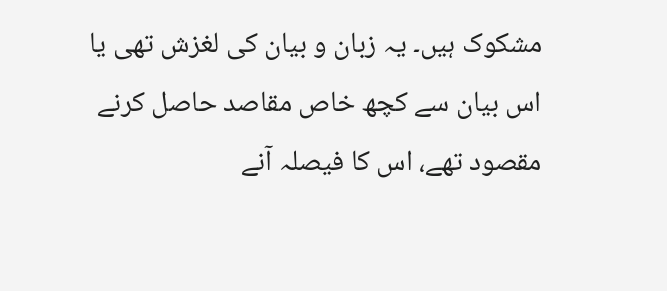مشكوک ہیں۔ یہ زبان و بیان کی لغزش تھی یا اس بیان سے کچھ خاص مقاصد حاصل کرنے مقصود تھے، اس کا فیصلہ آنے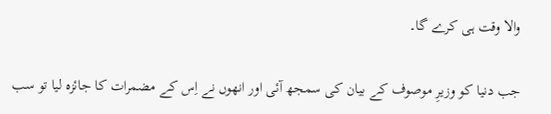والا وقت ہی کرے گا۔

جب دنیا کو وزیرِ موصوف کے بیان کی سمجھ آئی اور انھوں نے اِس کے مضمرات کا جائزہ لیا تو سب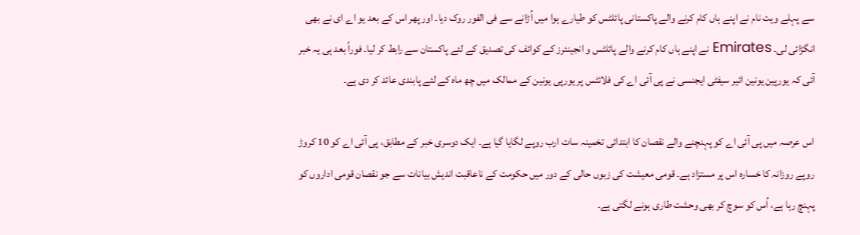سے پہلے ویت نام نے اپنے ہاں کام کرنے والے پاکستانی پائلٹس کو طيارے ہوا میں اُڑانے سے فی الفور روک دیا۔ اور پھر اس کے بعد یو اے ای نے بھی انگڑائی لی۔ Emirates نے اپنے ہاں کام کرنے والے پائلٹس و انجینئرز کے کوائف کی تصدیق کے لئے پاکستان سے رابط کر لیا۔ فوراً بعد ہی یہ خبر آئی کہ یورپین یونین ائیر سیفٹی ایجنسی نے پی آئی اے کی فلائٹس پر یورپی یونین کے ممالک میں چھ ماہ کے لئے پابندی عائد کر دی ہے۔

اس عرصہ میں پی آئی اے کو پہنچنے والے نقصان کا ابتدائی تخمینہ سات ارب روپے لگایا گیا ہے۔ ایک دوسری خبر کے مطابق، پی آئی اے کو 10 کروڑ روپے روزانہ کا خسارہ اس پر مستزاد ہے۔ قومی معیشت کی زبوں حالی کے دور میں حکومت کے ناعاقبت اندیش بیانات سے جو نقصان قومی اداروں کو پہنچ رہا ہے، اُس کو سوچ کر بھی وحشت طاری ہونے لگتی ہے۔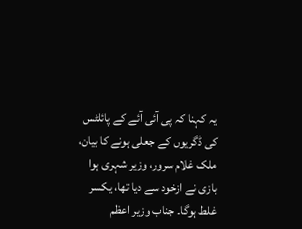یہ کہنا کہ پی آئی آئے کے پائلٹس کی ڈگریوں کے جعلی ہونے کا بیان، ملک غلام سرور، وزیر شہری ہوا بازی نے ازخود سے دیا تھا، یکسر غلط ہوگا۔ جناب وزیر اعظم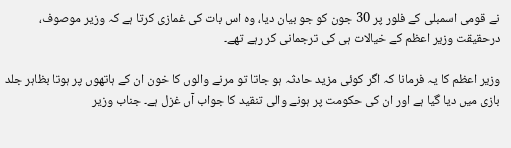نے قومی اسمبلی کے فلور پر 30 جون کو جو بیان دیا، وه اس بات کی غمازی کرتا ہے کہ وزیر موصوف، درحقیقت وزیر اعظم کے خیالات ہی کی ترجمانی کر رہے تھے۔

وزیر اعظم کا یہ فرمانا کہ اگر کوئی مزید حادثہ ہو جاتا تو مرنے والوں کا خون ان کے ہاتھوں پر ہوتا بظاہر جلد بازی میں دیا گیا ہے اور ان کی حکومت پر ہونے والی تنقيد کا جواب آں غزل ہے۔ جناب وزیر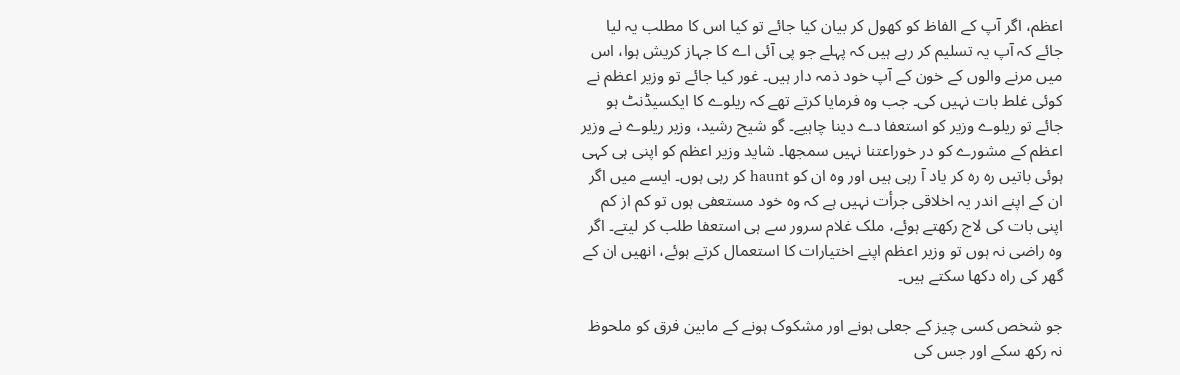اعظم، اگر آپ کے الفاظ کو کھول کر بیان کیا جائے تو کیا اس کا مطلب یہ لیا جائے کہ آپ یہ تسلیم کر رہے ہیں کہ پہلے جو پی آئی اے کا جہاز کریش ہوا، اس میں مرنے والوں کے خون کے آپ خود ذمہ دار ہیں۔ غور کیا جائے تو وزیر اعظم نے کوئی غلط بات نہیں کی۔ جب وہ فرمایا کرتے تھے کہ ریلوے کا ایکسیڈنٹ ہو جائے تو ریلوے وزير كو استعفا دے دینا چاہیے۔ گو شیح رشید، وزیر ریلوے نے وزیر اعظم کے مشورے کو در خوراعتنا نہیں سمجھا۔ شاید وزیر اعظم کو اپنی ہی کہی ہوئی باتیں رہ رہ کر یاد آ رہی ہیں اور وہ ان کو haunt کر رہی ہوں۔ ایسے میں اگر ان کے اپنے اندر یہ اخلاقی جرأت نہیں ہے کہ وه خود مستعفی ہوں تو کم از کم اپنی بات کی لاج رکھتے ہوئے، ملک غلام سرور سے ہی استعفا طلب كر لیتے۔ اگر وه راضی نہ ہوں تو وزیر اعظم اپنے اختیارات کا استعمال کرتے ہوئے، انھیں ان کے گھر کی راہ دکھا سکتے ہیں۔

جو شخص کسی چیز کے جعلی ہونے اور مشکوک ہونے کے مابین فرق کو ملحوظ نہ رکھ سکے اور جس کی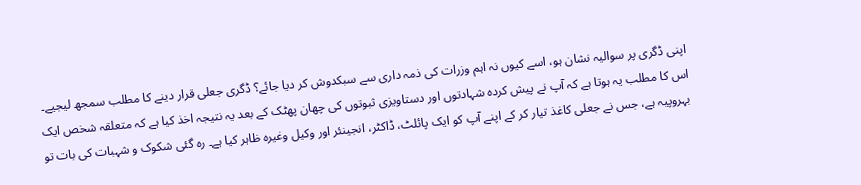اپنی ڈگری پر سوالیہ نشان ہو، اسے کیوں نہ اہم وزرات کی ذمہ داری سے سبکدوش کر دیا جائے؟ ڈگری جعلی قرار دینے کا مطلب سمجھ لیجیے۔ اس کا مطلب یہ ہوتا ہے کہ آپ نے پیش کردہ شہادتوں اور دستاویزی ثبوتوں کی چھان پھٹک کے بعد یہ نتیجہ اخذ کیا ہے کہ متعلقہ شخص ایک بہروپیہ ہے، جس نے جعلی کاغذ تیار کر کے اپنے آپ کو ایک پائلٹ، ڈاکٹر، انجینئر اور وكيل وغیره ظاہر کیا ہے۔ ره گئی شکوک و شہبات کی بات تو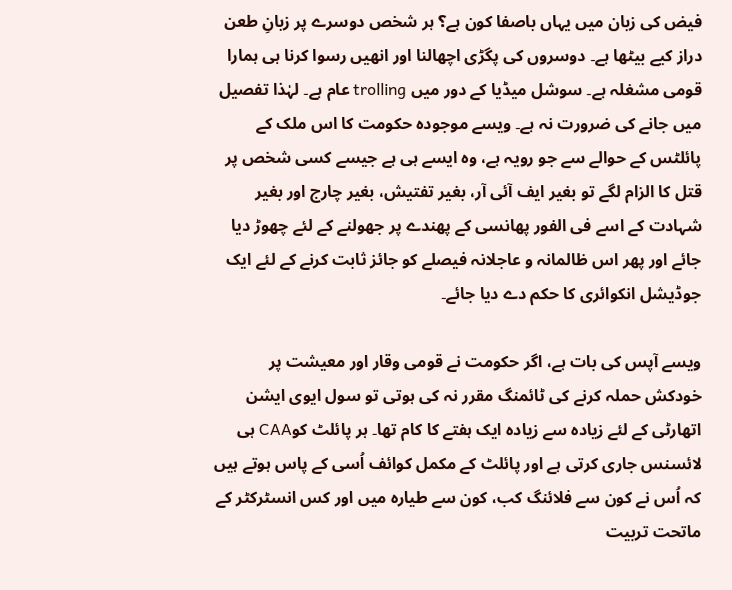فیض کی زبان میں یہاں باصفا كون ہے؟ ہر شخص دوسرے پر زبانِ طعن دراز کیے بیٹھا ہے۔ دوسروں کی پگڑی اچھالنا اور انھیں رسوا کرنا ہی ہمارا قومی مشغلہ ہے۔ سوشل میڈیا کے دور میں trolling عام ہے۔ لہٰذا تفصيل میں جانے کی ضرورت نہ ہے۔ ویسے موجوده حکومت کا اس ملک کے پائلٹس کے حوالے سے جو رویہ ہے، وہ ایسے ہی ہے جیسے کسی شخص پر قتل کا الزام لگے تو بغیر ایف آئی آر، بغیر تفتیش، بغير چارج اور بغير شہادت کے اسے فی الفور پھانسی کے پھندے پر جھولنے کے لئے چھوڑ دیا جائے اور پھر اس ظالمانہ و عاجلانہ فیصلے کو جائز ثابت کرنے کے لئے ایک جوڈيشل انکوائری کا حکم دے دیا جائے۔

ویسے آپس کی بات ہے، اگر حکومت نے قومی وقار اور معیشت پر خودکش حملہ کرنے کی ٹائمنگ مقرر نہ کی ہوتی تو سول ایوی ایشن اتھارٹی کے لئے زیادہ سے زیادہ ایک ہفتے کا کام تھا۔ ہر پائلٹ کوCAA ہی لائسنس جاری کرتی ہے اور پائلٹ کے مکمل کوائف اُسی کے پاس ہوتے ہیں کہ اُس نے کون سے فلائنگ کب، كون سے طياره میں اور کس انسٹرکٹر کے ماتحت تربیت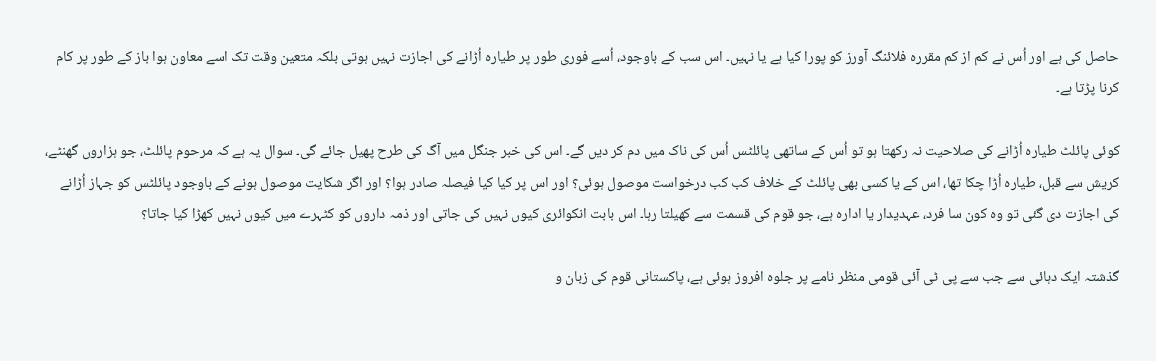حاصل کی ہے اور اُس نے کم از کم مقرره فلائنگ آورز كو پورا کیا ہے یا نہیں۔ اس سب کے باوجود، اُسے فوری طور پر طياره اُڑانے کی اجازت نہیں ہوتی بلکہ متعین وقت تک اسے معاون ہوا باز کے طور پر کام کرنا پڑتا ہے۔

کوئی پائلٹ طياره اُڑانے کی صلاحیت نہ رکھتا ہو تو اُس کے ساتھی پائلٹس اُس کی ناک میں دم کر دیں گے۔ اس کی خبر جنگل میں آگ کی طرح پھیل جائے گی۔ سوال یہ ہے کہ مرحوم پائلٹ، جو ہزاروں گھنٹے، کریش سے قبل، طياره اُڑا چکا تھا، اس کے یا کسی بھی پائلٹ کے خلاف كب كب درخواست موصول ہوئی؟ اور اس پر کیا کیا فیصلہ صادر ہوا؟ اور اگر شکایت موصول ہونے کے باوجود پائلٹس کو جہاز اُڑانے کی اجازت دی گئی تو وہ کون سا فرد، عہدیدار یا اداره ہے، جو قوم کی قسمت سے کھیلتا رہا۔ اس بابت انکوائری کیوں نہیں کی جاتی اور ذمہ داروں کو کٹہرے میں کیوں نہیں کھڑا کیا جاتا؟

گذشتہ ایک دہائی سے جب سے پی ٹی آئی قومی منظر نامے پر جلوه افروز ہوئی ہے، پاکستانی قوم کی زبان و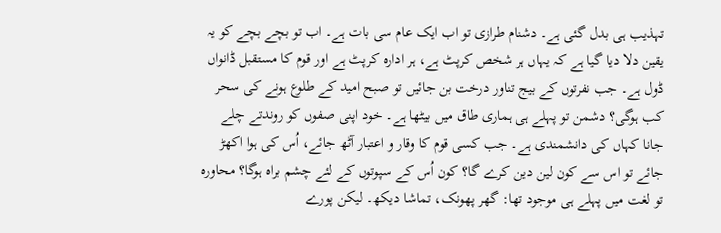تہذیب ہی بدل گئی ہے۔ دشنام طرازی تو اب ایک عام سی بات ہے۔ اب تو بچے بچے کو یہ یقین دلا دیا گیا ہے کہ یہاں ہر شخص کرپٹ ہے، ہر اداره کرپٹ ہے اور قوم کا مستقبل ڈانواں ڈول ہے۔ جب نفرتوں کے بیج تناور درخت بن جائیں تو صبح امید کے طلوع ہونے کی سحر کب ہوگی؟ دشمن تو پہلے ہی ہماری طاق میں بیٹھا ہے۔ خود اپنی صفوں کو روندتے چلے جانا کہاں کی دانشمندی ہے۔ جب کسی قوم کا وقار و اعتبار آٹھ جائے، اُس کی ہوا اکھڑ جائے تو اس سے کون لین دین کرے گا؟ کون اُس کے سپوتوں کے لئے چشم براه ہوگا؟ محاوره تو لغت میں پہلے ہی موجود تھا: گھر پھونک، تماشا دیکھ۔ لیکن پورے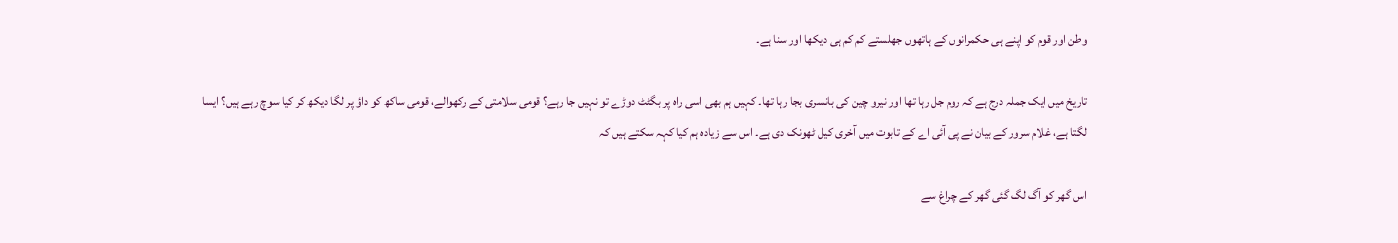وطن اور قوم کو اپنے ہی حکمرانوں کے ہاتھوں جھلستے کم کم ہی ديكھا اور سنا ہے۔

تاریخ میں ایک جملہ درج ہے کہ روم جل رہا تھا اور نیرو چین کی بانسری بجا رہا تھا۔ کہیں ہم بھی اسی راہ پر بگٹٹ دوڑے تو نہیں جا رہے؟ قومی سلامتی کے رکھوالے، قومی ساکھ کو داؤ پر لگا دیکھ کر کیا سوچ رہے ہیں؟ ایسا لگتا ہے، غلام سرور کے بیان نے پی آئی اے کے تابوت میں آخری کیل ٹھونک دی ہے۔ اس سے زیاده ہم کیا کہہ سکتے ہیں کہ

اس گھر کو آگ لگ گئی گھر کے چراغ سے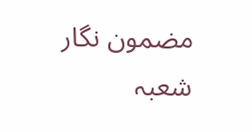مضمون نگار شعبہ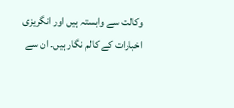وکالت سے وابستہ ہیں اور انگریزی اخبارات کے کالم نگار ہیں۔ ان سے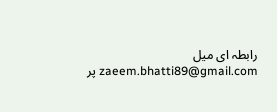رابطہ ای ميل zaeem.bhatti89@gmail.com پر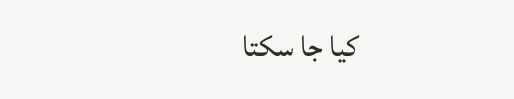کیا جا سکتا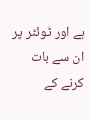ہے اور ٹوئٹر پر ان سے بات کرنے کے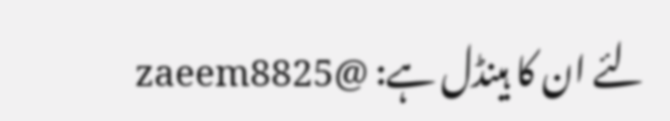لئے ان کا ہینڈل ہے: @zaeem8825